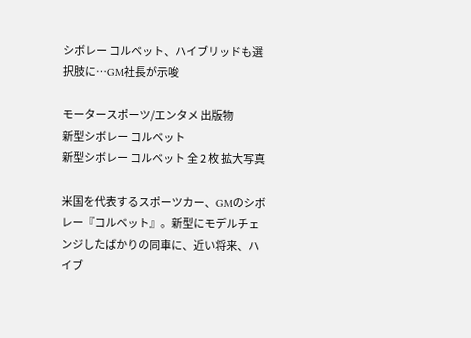シボレー コルベット、ハイブリッドも選択肢に…GM社長が示唆

モータースポーツ/エンタメ 出版物
新型シボレー コルベット
新型シボレー コルベット 全 2 枚 拡大写真

米国を代表するスポーツカー、GMのシボレー『コルベット』。新型にモデルチェンジしたばかりの同車に、近い将来、ハイブ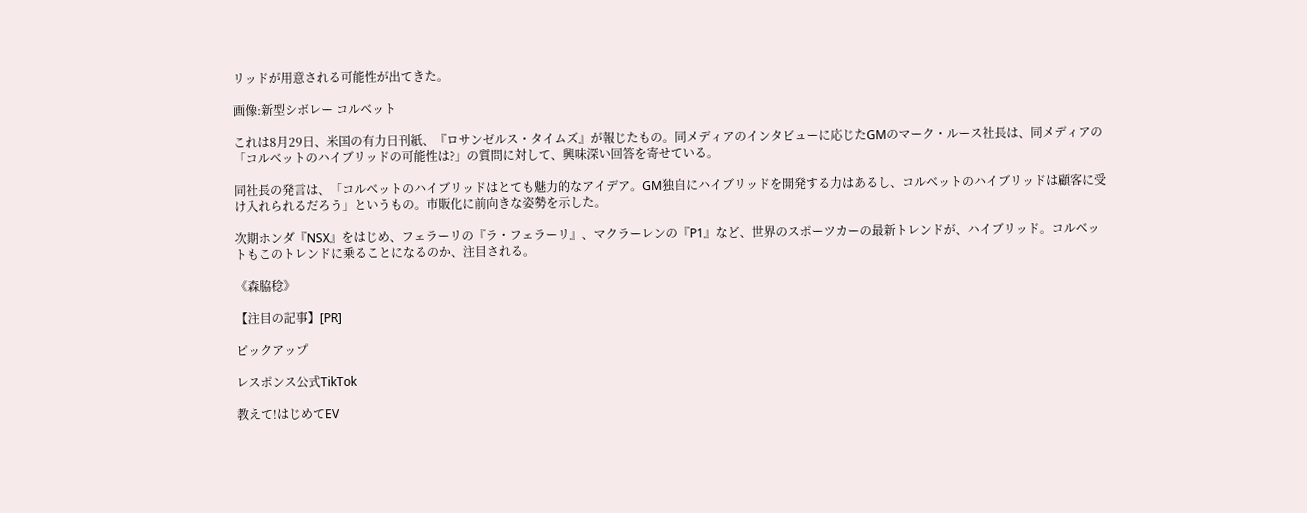リッドが用意される可能性が出てきた。

画像:新型シボレー コルベット

これは8月29日、米国の有力日刊紙、『ロサンゼルス・タイムズ』が報じたもの。同メディアのインタビューに応じたGMのマーク・ルース社長は、同メディアの「コルベットのハイブリッドの可能性は?」の質問に対して、興味深い回答を寄せている。

同社長の発言は、「コルベットのハイブリッドはとても魅力的なアイデア。GM独自にハイブリッドを開発する力はあるし、コルベットのハイブリッドは顧客に受け入れられるだろう」というもの。市販化に前向きな姿勢を示した。

次期ホンダ『NSX』をはじめ、フェラーリの『ラ・フェラーリ』、マクラーレンの『P1』など、世界のスポーツカーの最新トレンドが、ハイブリッド。コルベットもこのトレンドに乗ることになるのか、注目される。

《森脇稔》

【注目の記事】[PR]

ピックアップ

レスポンス公式TikTok

教えて!はじめてEV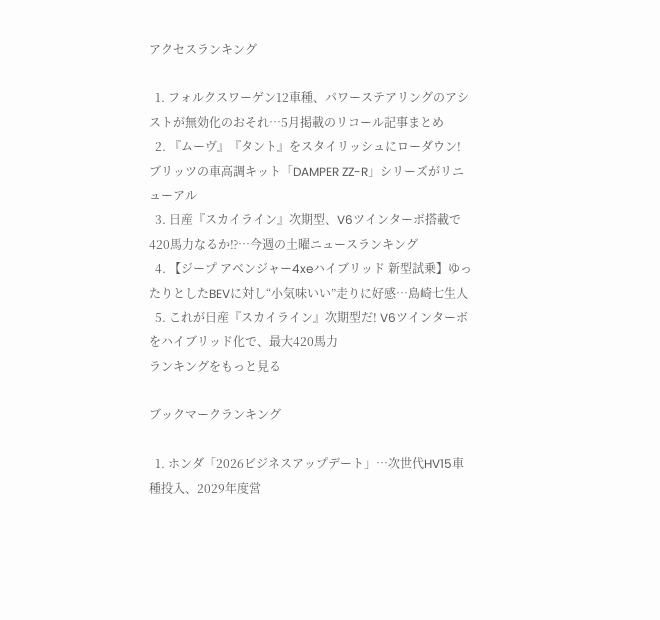アクセスランキング

  1. フォルクスワーゲン12車種、パワーステアリングのアシストが無効化のおそれ…5月掲載のリコール記事まとめ
  2. 『ムーヴ』『タント』をスタイリッシュにローダウン! ブリッツの車高調キット「DAMPER ZZ-R」シリーズがリニューアル
  3. 日産『スカイライン』次期型、V6ツインターボ搭載で420馬力なるか⁉…今週の土曜ニュースランキング
  4. 【ジープ アベンジャー4xeハイブリッド 新型試乗】ゆったりとしたBEVに対し“小気味いい”走りに好感…島崎七生人
  5. これが日産『スカイライン』次期型だ! V6ツインターボをハイブリッド化で、最大420馬力
ランキングをもっと見る

ブックマークランキング

  1. ホンダ「2026ビジネスアップデート」…次世代HV15車種投入、2029年度営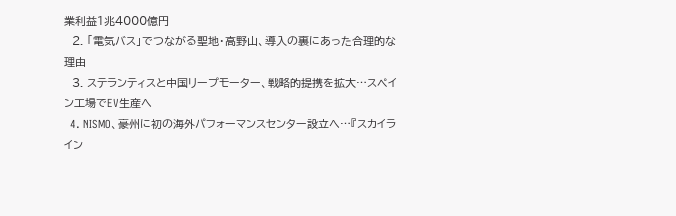業利益1兆4000億円
  2. 「電気バス」でつながる聖地・高野山、導入の裏にあった合理的な理由
  3. ステランティスと中国リープモーター、戦略的提携を拡大…スペイン工場でEV生産へ
  4. NISMO、豪州に初の海外パフォーマンスセンター設立へ…『スカイライン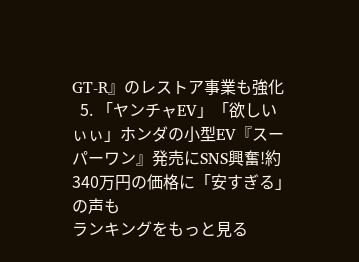GT-R』のレストア事業も強化
  5. 「ヤンチャEV」「欲しいぃぃ」ホンダの小型EV『スーパーワン』発売にSNS興奮!約340万円の価格に「安すぎる」の声も
ランキングをもっと見る